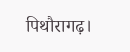पिथौरागढ़।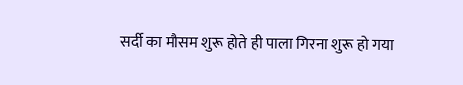सर्दी का मौसम शुरू होते ही पाला गिरना शुरू हो गया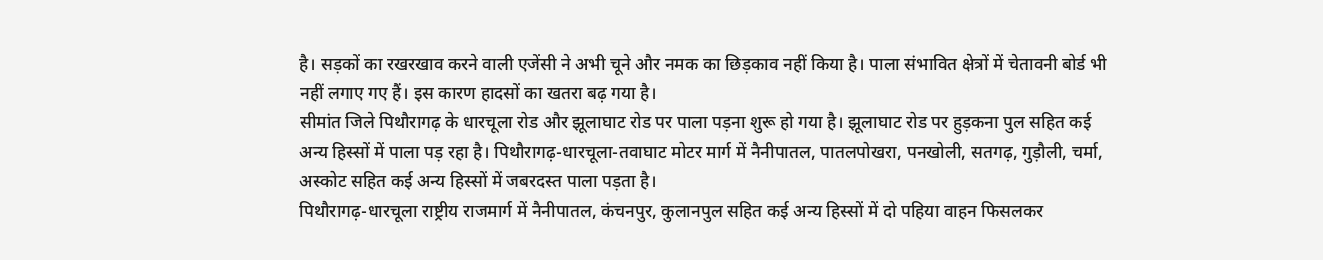है। सड़कों का रखरखाव करने वाली एजेंसी ने अभी चूने और नमक का छिड़काव नहीं किया है। पाला संभावित क्षेत्रों में चेतावनी बोर्ड भी नहीं लगाए गए हैं। इस कारण हादसों का खतरा बढ़ गया है।
सीमांत जिले पिथौरागढ़ के धारचूला रोड और झूलाघाट रोड पर पाला पड़ना शुरू हो गया है। झूलाघाट रोड पर हुड़कना पुल सहित कई अन्य हिस्सों में पाला पड़ रहा है। पिथौरागढ़-धारचूला-तवाघाट मोटर मार्ग में नैनीपातल, पातलपोखरा, पनखोली, सतगढ़, गुड़ौली, चर्मा, अस्कोट सहित कई अन्य हिस्सों में जबरदस्त पाला पड़ता है।
पिथौरागढ़-धारचूला राष्ट्रीय राजमार्ग में नैनीपातल, कंचनपुर, कुलानपुल सहित कई अन्य हिस्सों में दो पहिया वाहन फिसलकर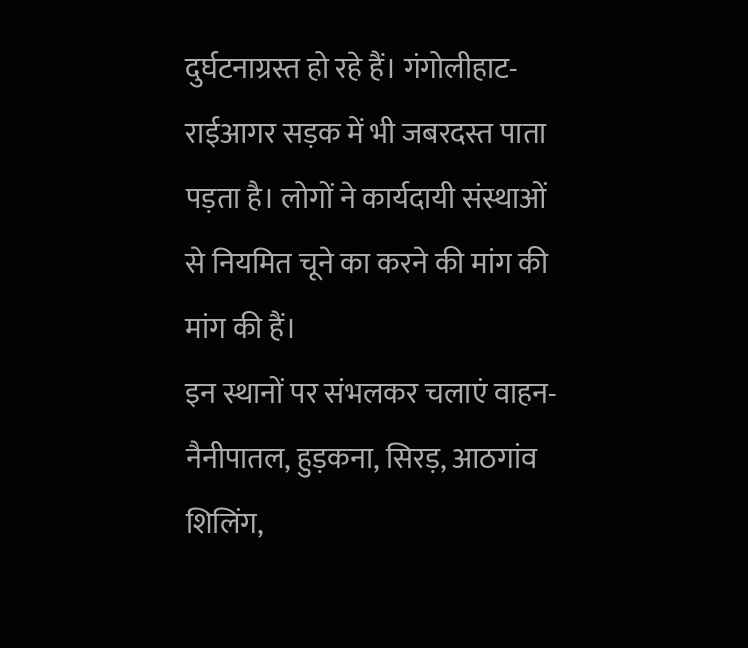दुर्घटनाग्रस्त हो रहे हैं। गंगोलीहाट-राईआगर सड़क में भी जबरदस्त पाता पड़ता है। लोगों ने कार्यदायी संस्थाओं से नियमित चूने का करने की मांग की मांग की हैं।
इन स्थानों पर संभलकर चलाएं वाहन-
नैनीपातल, हुड़कना, सिरड़, आठगांव शिलिंग,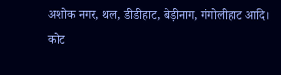अशोक नगर, थल, डीडीहाट, बेड़ीनाग, गंगोलीहाट आदि।
कोट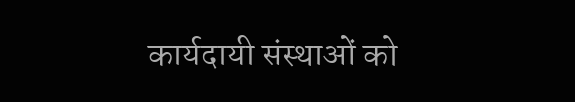कार्यदायी संस्थाओं को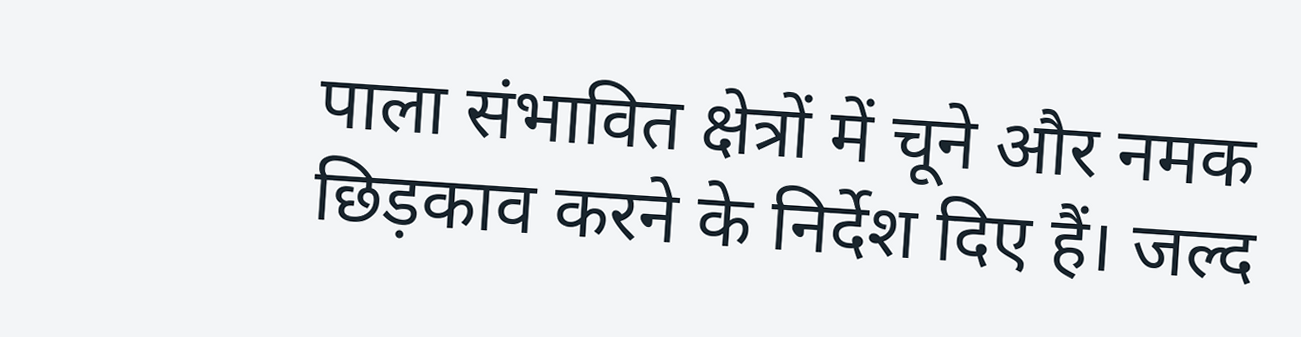पाला संभावित क्षेत्रों में चूने और नमक छिड़काव करने के निर्देश दिए हैं। जल्द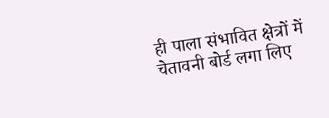ही पाला संभावित क्षेत्रों में चेतावनी बोर्ड लगा लिए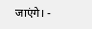जाएंगे। -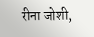रीना जोशी,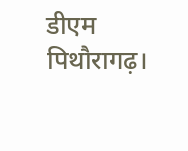डीएम पिथौरागढ़।